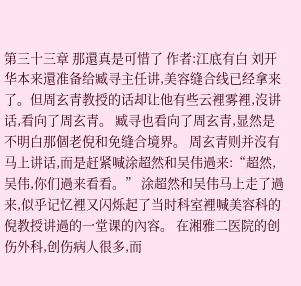第三十三章 那還真是可惜了 作者:江底有白 刘开华本来還准备给臧寻主任讲,美容缝合线已经拿来了。但周玄青教授的话却让他有些云裡雾裡,沒讲话,看向了周玄青。 臧寻也看向了周玄青,显然是不明白那個老倪和免缝合境界。 周玄青则并沒有马上讲话,而是赶紧喊涂超然和吴伟過来:“超然,吴伟,你们過来看看。” 涂超然和吴伟马上走了過来,似乎记忆裡又闪烁起了当时科室裡喊美容科的倪教授讲過的一堂课的內容。 在湘雅二医院的创伤外科,创伤病人很多,而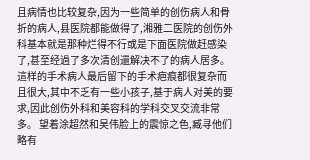且病情也比较复杂,因为一些简单的创伤病人和骨折的病人,县医院都能做得了,湘雅二医院的创伤外科基本就是那种烂得不行或是下面医院做赶感染了,甚至经過了多次清创還解决不了的病人居多。 這样的手术病人最后留下的手术疤痕都很复杂而且很大,其中不乏有一些小孩子,基于病人对美的要求,因此创伤外科和美容科的学科交叉交流非常多。 望着涂超然和吴伟脸上的震惊之色,臧寻他们略有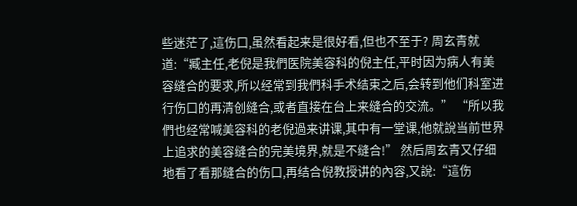些迷茫了,這伤口,虽然看起来是很好看,但也不至于? 周玄青就道:“臧主任,老倪是我們医院美容科的倪主任,平时因为病人有美容缝合的要求,所以经常到我們科手术结束之后,会转到他们科室进行伤口的再清创缝合,或者直接在台上来缝合的交流。” “所以我們也经常喊美容科的老倪過来讲课,其中有一堂课,他就說当前世界上追求的美容缝合的完美境界,就是不缝合!” 然后周玄青又仔细地看了看那缝合的伤口,再结合倪教授讲的內容,又說:“這伤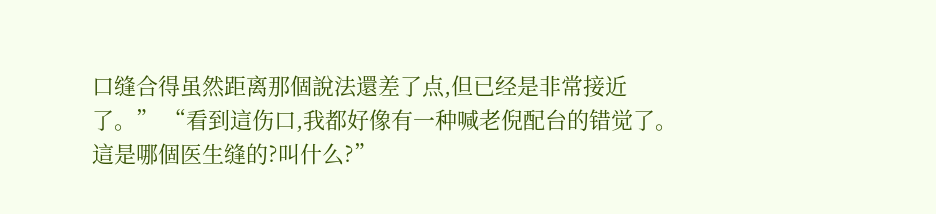口缝合得虽然距离那個說法還差了点,但已经是非常接近了。” “看到這伤口,我都好像有一种喊老倪配台的错觉了。這是哪個医生缝的?叫什么?”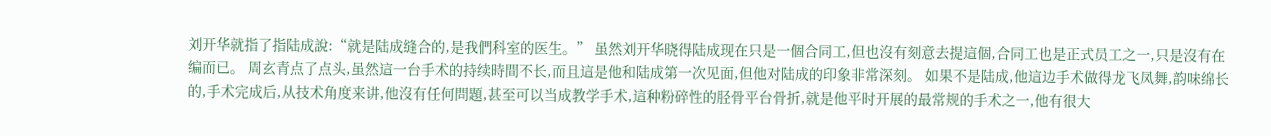刘开华就指了指陆成說:“就是陆成缝合的,是我們科室的医生。” 虽然刘开华晓得陆成现在只是一個合同工,但也沒有刻意去提這個,合同工也是正式员工之一,只是沒有在编而已。 周玄青点了点头,虽然這一台手术的持续時間不长,而且這是他和陆成第一次见面,但他对陆成的印象非常深刻。 如果不是陆成,他這边手术做得龙飞凤舞,韵味绵长的,手术完成后,从技术角度来讲,他沒有任何問題,甚至可以当成教学手术,這种粉碎性的胫骨平台骨折,就是他平时开展的最常规的手术之一,他有很大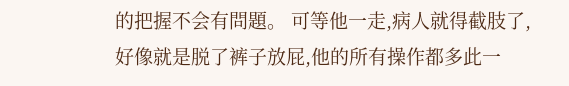的把握不会有問題。 可等他一走,病人就得截肢了,好像就是脱了裤子放屁,他的所有操作都多此一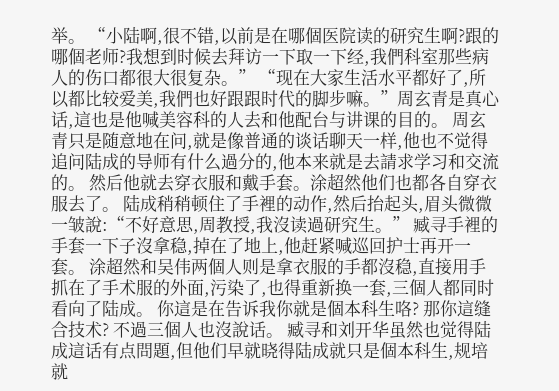举。 “小陆啊,很不错,以前是在哪個医院读的研究生啊?跟的哪個老师?我想到时候去拜访一下取一下经,我們科室那些病人的伤口都很大很复杂。” “现在大家生活水平都好了,所以都比较爱美,我們也好跟跟时代的脚步嘛。”周玄青是真心话,這也是他喊美容科的人去和他配台与讲课的目的。 周玄青只是随意地在问,就是像普通的谈话聊天一样,他也不觉得追问陆成的导师有什么過分的,他本来就是去請求学习和交流的。 然后他就去穿衣服和戴手套。涂超然他们也都各自穿衣服去了。 陆成稍稍顿住了手裡的动作,然后抬起头,眉头微微一皱說:“不好意思,周教授,我沒读過研究生。” 臧寻手裡的手套一下子沒拿稳,掉在了地上,他赶紧喊巡回护士再开一套。 涂超然和吴伟两個人则是拿衣服的手都沒稳,直接用手抓在了手术服的外面,污染了,也得重新换一套,三個人都同时看向了陆成。 你這是在告诉我你就是個本科生咯? 那你這缝合技术? 不過三個人也沒說话。 臧寻和刘开华虽然也觉得陆成這话有点問題,但他们早就晓得陆成就只是個本科生,规培就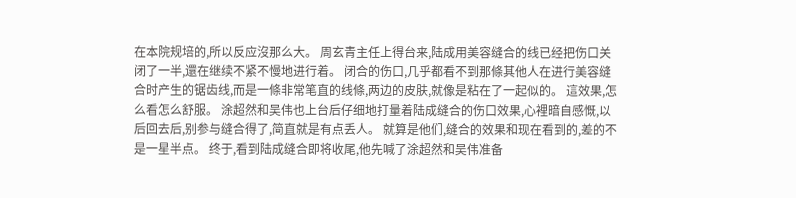在本院规培的,所以反应沒那么大。 周玄青主任上得台来,陆成用美容缝合的线已经把伤口关闭了一半,還在继续不紧不慢地进行着。 闭合的伤口,几乎都看不到那條其他人在进行美容缝合时产生的锯齿线,而是一條非常笔直的线條,两边的皮肤,就像是粘在了一起似的。 這效果,怎么看怎么舒服。 涂超然和吴伟也上台后仔细地打量着陆成缝合的伤口效果,心裡暗自感慨,以后回去后,别参与缝合得了,简直就是有点丢人。 就算是他们,缝合的效果和现在看到的,差的不是一星半点。 终于,看到陆成缝合即将收尾,他先喊了涂超然和吴伟准备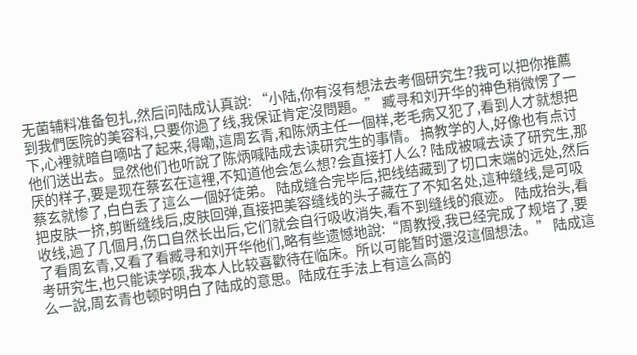无菌辅料准备包扎,然后问陆成认真說: “小陆,你有沒有想法去考個研究生?我可以把你推薦到我們医院的美容科,只要你過了线,我保证肯定沒問題。” 臧寻和刘开华的神色稍微愣了一下,心裡就暗自嘀咕了起来,得嘞,這周玄青,和陈炳主任一個样,老毛病又犯了,看到人才就想把他们送出去。显然他们也听說了陈炳喊陆成去读研究生的事情。 搞教学的人,好像也有点讨厌的样子,要是现在蔡玄在這裡,不知道他会怎么想?会直接打人么? 陆成被喊去读了研究生,那蔡玄就惨了,白白丢了這么一個好徒弟。 陆成缝合完毕后,把线结藏到了切口末端的远处,然后把皮肤一挤,剪断缝线后,皮肤回弹,直接把美容缝线的头子藏在了不知名处,這种缝线,是可吸收线,過了几個月,伤口自然长出后,它们就会自行吸收消失,看不到缝线的痕迹。 陆成抬头,看了看周玄青,又看了看臧寻和刘开华他们,略有些遗憾地說:“周教授,我已经完成了规培了,要考研究生,也只能读学硕,我本人比较喜歡待在临床。所以可能暂时還沒這個想法。” 陆成這么一說,周玄青也顿时明白了陆成的意思。陆成在手法上有這么高的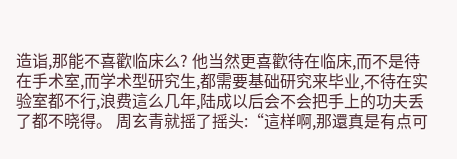造诣,那能不喜歡临床么? 他当然更喜歡待在临床,而不是待在手术室,而学术型研究生,都需要基础研究来毕业,不待在实验室都不行,浪费這么几年,陆成以后会不会把手上的功夫丢了都不晓得。 周玄青就摇了摇头:“這样啊,那還真是有点可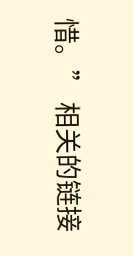惜。” 相关的链接